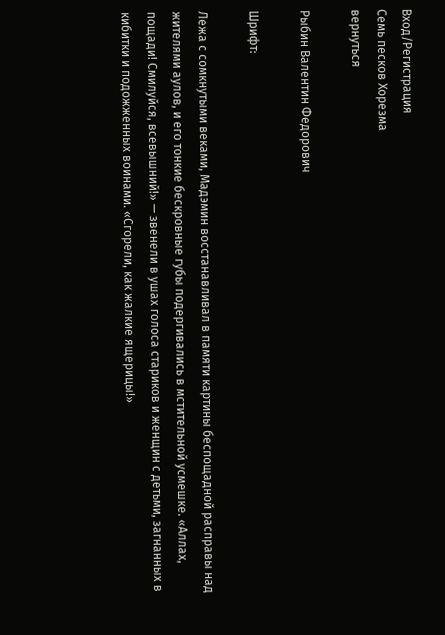Вход/Регистрация
Семь песков Хорезма
вернуться

Рыбин Валентин Федорович

Шрифт:

Лежа с сомкнутыми веками, Мадэмин восстанавливал в памяти картины беспощадной расправы над жителями аулов, и его тонкие бескровные губы подергивались в мстительной усмешке. «Аллах, пощади! Смилуйся, всевышний!» — звенели в ушах голоса стариков и женщин с детьми, загнанных в кибитки и подожженных воинами. «Сгорели, как жалкие ящерицы!»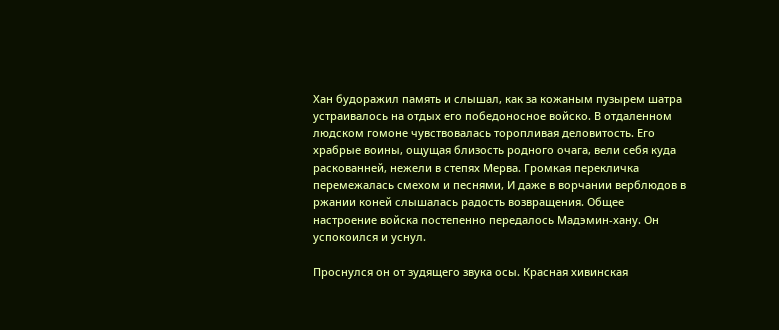Хан будоражил память и слышал, как за кожаным пузырем шатра устраивалось на отдых его победоносное войско. В отдаленном людском гомоне чувствовалась торопливая деловитость. Его храбрые воины, ощущая близость родного очага, вели себя куда раскованней, нежели в степях Мерва. Громкая перекличка перемежалась смехом и песнями, И даже в ворчании верблюдов в ржании коней слышалась радость возвращения. Общее настроение войска постепенно передалось Мадэмин-хану. Он успокоился и уснул.

Проснулся он от зудящего звука осы. Красная хивинская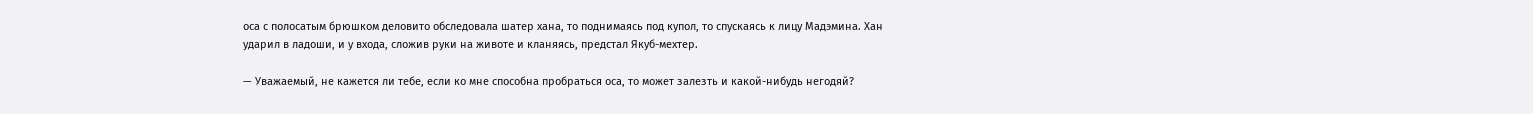оса с полосатым брюшком деловито обследовала шатер хана, то поднимаясь под купол, то спускаясь к лицу Мадэмина. Хан ударил в ладоши, и у входа, сложив руки на животе и кланяясь, предстал Якуб-мехтер.

— Уважаемый, не кажется ли тебе, если ко мне способна пробраться оса, то может залезть и какой-нибудь негодяй?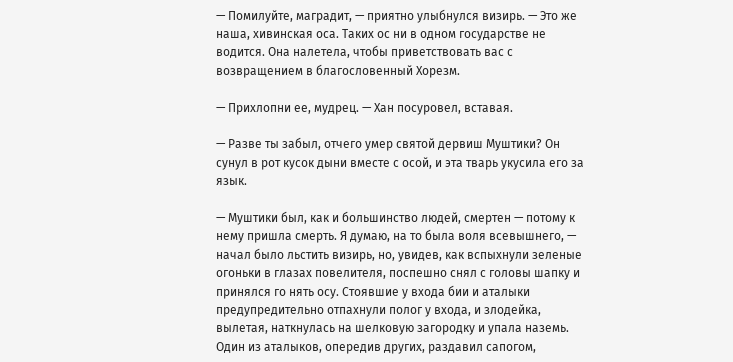— Помилуйте, маградит, — приятно улыбнулся визирь. — Это же наша, хивинская оса. Таких ос ни в одном государстве не водится. Она налетела, чтобы приветствовать вас с возвращением в благословенный Хорезм.

— Прихлопни ее, мудрец. — Хан посуровел, вставая.

— Разве ты забыл, отчего умер святой дервиш Муштики? Он сунул в рот кусок дыни вместе с осой, и эта тварь укусила его за язык.

— Муштики был, как и большинство людей, смертен — потому к нему пришла смерть. Я думаю, на то была воля всевышнего, — начал было льстить визирь, но, увидев, как вспыхнули зеленые огоньки в глазах повелителя, поспешно снял с головы шапку и принялся го нять осу. Стоявшие у входа бии и аталыки предупредительно отпахнули полог у входа, и злодейка, вылетая, наткнулась на шелковую загородку и упала наземь. Один из аталыков, опередив других, раздавил сапогом,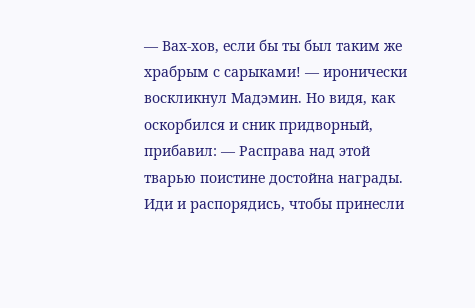— Вах-хов, если бы ты был таким же храбрым с сарыками! — иронически воскликнул Мадэмин. Но видя, как оскорбился и сник придворный, прибавил: — Расправа над этой тварью поистине достойна награды. Иди и распорядись, чтобы принесли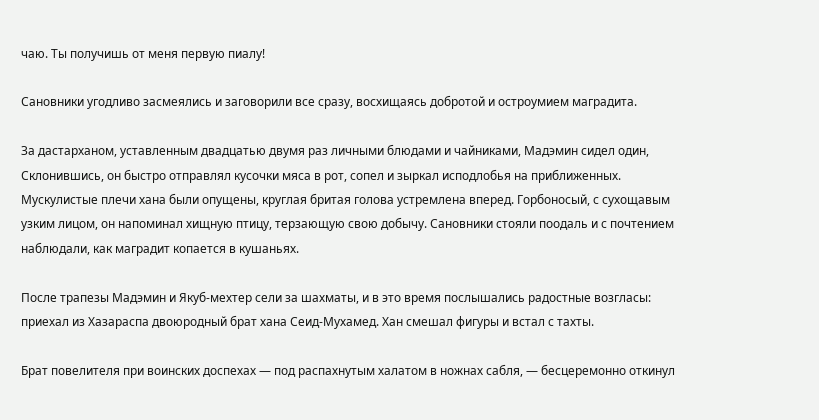чаю. Ты получишь от меня первую пиалу!

Сановники угодливо засмеялись и заговорили все сразу, восхищаясь добротой и остроумием маградита.

За дастарханом, уставленным двадцатью двумя раз личными блюдами и чайниками, Мадэмин сидел один, Склонившись, он быстро отправлял кусочки мяса в рот, сопел и зыркал исподлобья на приближенных. Мускулистые плечи хана были опущены, круглая бритая голова устремлена вперед. Горбоносый, с сухощавым узким лицом, он напоминал хищную птицу, терзающую свою добычу. Сановники стояли поодаль и с почтением наблюдали, как маградит копается в кушаньях.

После трапезы Мадэмин и Якуб-мехтер сели за шахматы, и в это время послышались радостные возгласы: приехал из Хазараспа двоюродный брат хана Сеид-Мухамед. Хан смешал фигуры и встал с тахты.

Брат повелителя при воинских доспехах — под распахнутым халатом в ножнах сабля, — бесцеремонно откинул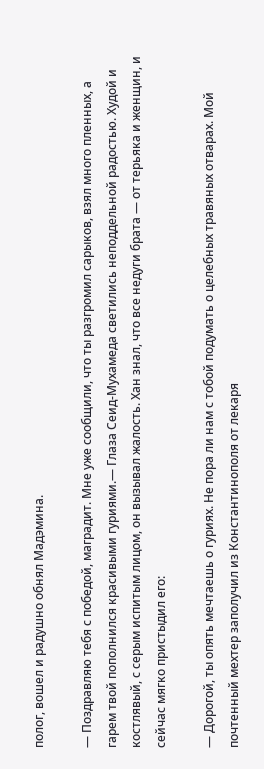полог, вошел и радушно обнял Мадэмина.

— Поздравляю тебя с победой, маградит. Мне уже сообщили, что ты разгромил сарыков, взял много пленных, а гарем твой пополнился красивыми гуриями.— Глаза Сеид-Мухамеда светились неподдельной радостью. Худой и костлявый, с серым испитым лицом, он вызывал жалость. Хан знал, что все недуги брата — от терьяка и женщин, и сейчас мягко пристыдил его:

— Дорогой, ты опять мечтаешь о гуриях. Не пора ли нам с тобой подумать о целебных травяных отварах. Мой почтенный мехтер заполучил из Константинополя от лекаря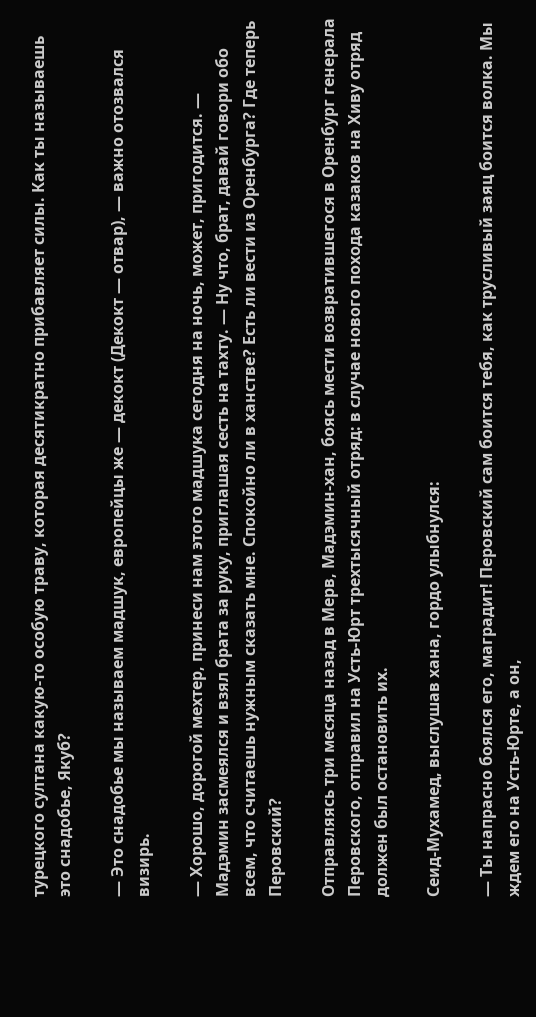турецкого султана какую-то особую траву, которая десятикратно прибавляет силы. Как ты называешь это снадобье, Якуб?

— Это снадобье мы называем мадшук, европейцы же — декокт (Декокт — отвар), — важно отозвался визирь.

— Хорошо, дорогой мехтер, принеси нам этого мадшука сегодня на ночь, может, пригодится. — Мадэмин засмеялся и взял брата за руку, приглашая сесть на тахту. — Ну что, брат, давай говори обо всем, что считаешь нужным сказать мне. Спокойно ли в ханстве? Есть ли вести из Оренбурга? Где теперь Перовский?

Отправляясь три месяца назад в Мерв, Мадэмин-хан, боясь мести возвратившегося в Оренбург генерала Перовского, отправил на Усть-Юрт трехтысячный отряд: в случае нового похода казаков на Хиву отряд должен был остановить их.

Сеид-Мухамед, выслушав хана, гордо улыбнулся:

— Ты напрасно боялся его, маградит! Перовский сам боится тебя, как трусливый заяц боится волка. Мы ждем его на Усть-Юрте, а он,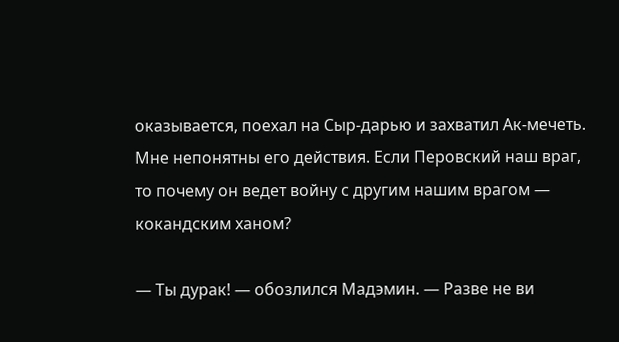оказывается, поехал на Сыр-дарью и захватил Ак-мечеть. Мне непонятны его действия. Если Перовский наш враг, то почему он ведет войну с другим нашим врагом — кокандским ханом?

— Ты дурак! — обозлился Мадэмин. — Разве не ви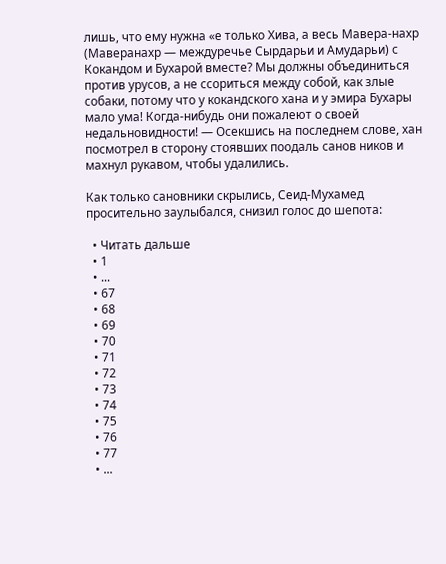лишь, что ему нужна «е только Хива, а весь Мавера-нахр (Маверанахр — междуречье Сырдарьи и Амударьи) с Кокандом и Бухарой вместе? Мы должны объединиться против урусов, а не ссориться между собой, как злые собаки, потому что у кокандского хана и у эмира Бухары мало ума! Когда-нибудь они пожалеют о своей недальновидности! — Осекшись на последнем слове, хан посмотрел в сторону стоявших поодаль санов ников и махнул рукавом, чтобы удалились.

Как только сановники скрылись, Сеид-Мухамед просительно заулыбался, снизил голос до шепота:

  • Читать дальше
  • 1
  • ...
  • 67
  • 68
  • 69
  • 70
  • 71
  • 72
  • 73
  • 74
  • 75
  • 76
  • 77
  • ...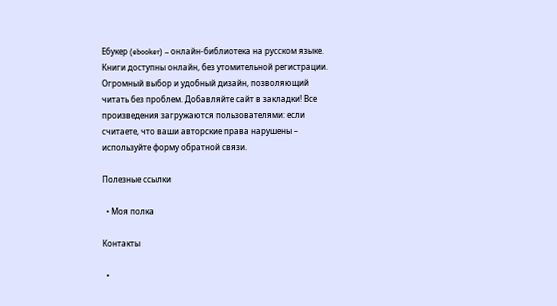Ебукер (ebooker) – онлайн-библиотека на русском языке. Книги доступны онлайн, без утомительной регистрации. Огромный выбор и удобный дизайн, позволяющий читать без проблем. Добавляйте сайт в закладки! Все произведения загружаются пользователями: если считаете, что ваши авторские права нарушены – используйте форму обратной связи.

Полезные ссылки

  • Моя полка

Контакты

  •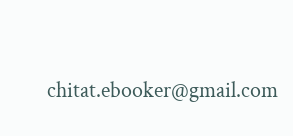chitat.ebooker@gmail.com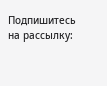Подпишитесь на рассылку: